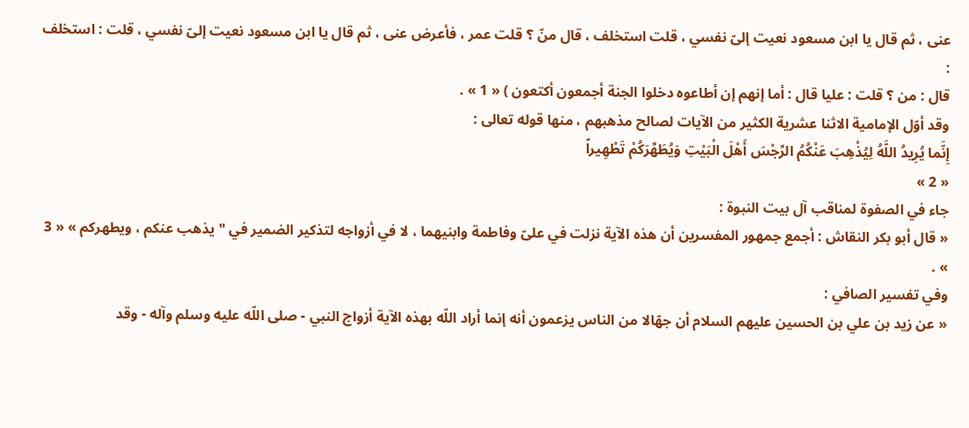عنى ، ثم قال يا ابن مسعود نعيت إلىّ نفسي ، قلت استخلف ، قال منّ ؟ قلت عمر ، فأعرض عنى ، ثم قال يا ابن مسعود نعيت إلىّ نفسي ، قلت : استخلف :
قال : من ؟ قلت : عليا قال : أما إنهم إن أطاعوه دخلوا الجنة أجمعون أكتعون ) « 1 » .
وقد أوّل الإمامية الاثنا عشرية الكثير من الآيات لصالح مذهبهم ، منها قوله تعالى :
إِنَّما يُرِيدُ اللَّهُ لِيُذْهِبَ عَنْكُمُ الرِّجْسَ أَهْلَ الْبَيْتِ وَيُطَهِّرَكُمْ تَطْهِيراً
« 2 »
جاء في الصفوة لمناقب آل بيت النبوة :
« قال أبو بكر النقاش : أجمع جمهور المفسرين أن هذه الآية نزلت في علىّ وفاطمة وابنيهما ، لا في أزواجه لتذكير الضمير في " يذهب عنكم ، ويطهركم » « 3 » .
وفي تفسير الصافي :
« عن زيد بن علي بن الحسين عليهم السلام أن جهّالا من الناس يزعمون أنه إنما أراد اللّه بهذه الآية أزواج النبي - صلى اللّه عليه وسلم وآله - وقد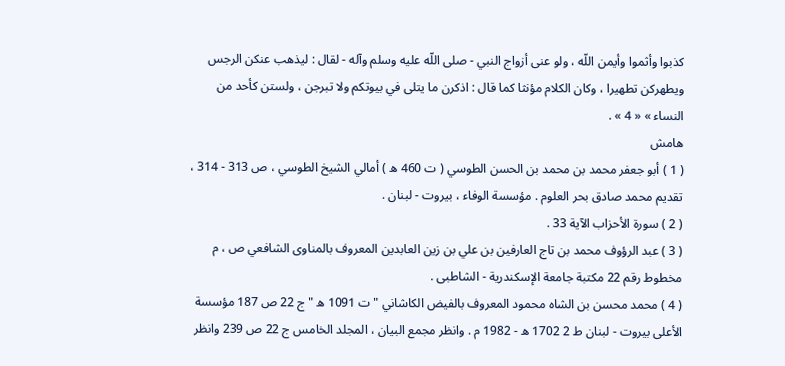كذبوا وأثموا وأيمن اللّه ، ولو عنى أزواج النبي - صلى اللّه عليه وسلم وآله - لقال : ليذهب عنكن الرجس ويطهركن تطهيرا ، وكان الكلام مؤنثا كما قال : اذكرن ما يتلى في بيوتكم ولا تبرجن ، ولستن كأحد من النساء » « 4 » .
هامش
( 1 ) أبو جعفر محمد بن محمد بن الحسن الطوسي ( ت 460 ه ) أمالي الشيخ الطوسي ، ص 313 - 314 ، تقديم محمد صادق بحر العلوم . مؤسسة الوفاء ، بيروت - لبنان .
( 2 ) سورة الأحزاب الآية 33 .
( 3 ) عبد الرؤوف محمد بن تاج العارفين بن علي بن زين العابدين المعروف بالمناوى الشافعي ص ، م مخطوط رقم 22 مكتبة جامعة الإسكندرية - الشاطبى .
( 4 ) محمد محسن بن الشاه محمود المعروف بالفيض الكاشاني " ت 1091 ه " ج 22 ص 187 مؤسسة الأعلى بيروت - لبنان ط 2 1702 ه - 1982 م . وانظر مجمع البيان ، المجلد الخامس ج 22 ص 239 وانظر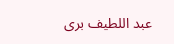عبد اللطيف برى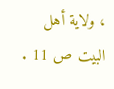، ولاية أهل البيت ص 11 .